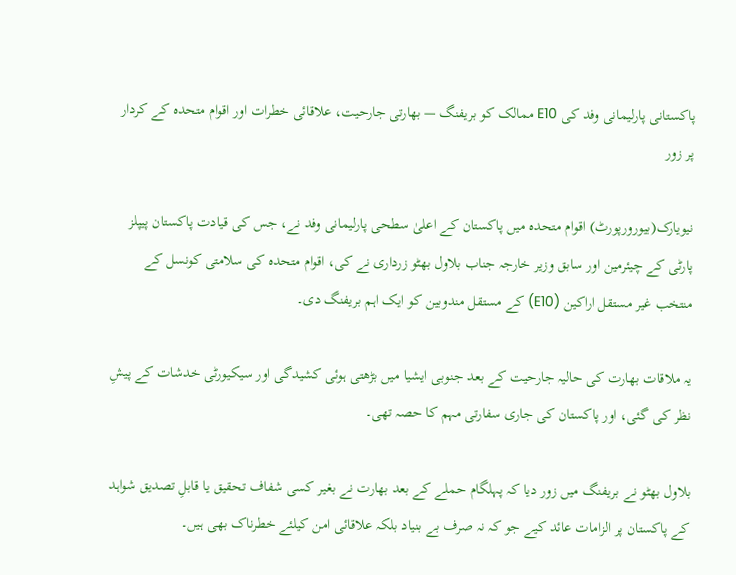پاکستانی پارلیمانی وفد کی E10 ممالک کو بریفنگ — بھارتی جارحیت، علاقائی خطرات اور اقوام متحدہ کے کردار پر زور

نیویارک(بیورورپورٹ) اقوام متحدہ میں پاکستان کے اعلیٰ سطحی پارلیمانی وفد نے، جس کی قیادت پاکستان پیپلز پارٹی کے چیئرمین اور سابق وزیر خارجہ جناب بلاول بھٹو زرداری نے کی، اقوام متحدہ کی سلامتی کونسل کے منتخب غیر مستقل اراکین (E10) کے مستقل مندوبین کو ایک اہم بریفنگ دی۔

یہ ملاقات بھارت کی حالیہ جارحیت کے بعد جنوبی ایشیا میں بڑھتی ہوئی کشیدگی اور سیکیورٹی خدشات کے پیشِ نظر کی گئی، اور پاکستان کی جاری سفارتی مہم کا حصہ تھی۔

بلاول بھٹو نے بریفنگ میں زور دیا کہ پہلگام حملے کے بعد بھارت نے بغیر کسی شفاف تحقیق یا قابلِ تصدیق شواہد کے پاکستان پر الزامات عائد کیے جو کہ نہ صرف بے بنیاد بلکہ علاقائی امن کیلئے خطرناک بھی ہیں۔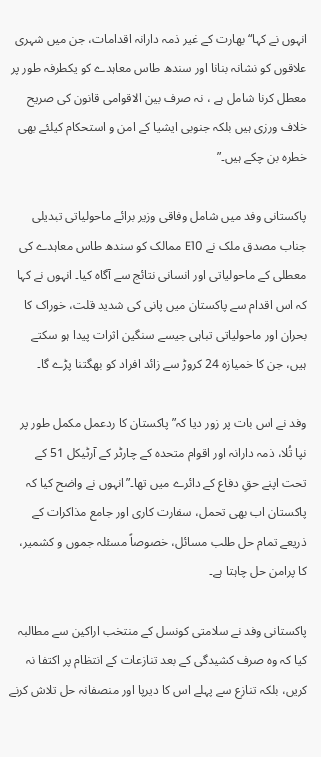انہوں نے کہا“بھارت کے غیر ذمہ دارانہ اقدامات، جن میں شہری علاقوں کو نشانہ بنانا اور سندھ طاس معاہدے کو یکطرفہ طور پر معطل کرنا شامل ہے ، نہ صرف بین الاقوامی قانون کی صریح خلاف ورزی ہیں بلکہ جنوبی ایشیا کے امن و استحکام کیلئے بھی خطرہ بن چکے ہیں۔”

پاکستانی وفد میں شامل وفاقی وزیر برائے ماحولیاتی تبدیلی جناب مصدق ملک نے E10 ممالک کو سندھ طاس معاہدے کی معطلی کے ماحولیاتی اور انسانی نتائج سے آگاہ کیا۔ انہوں نے کہا کہ اس اقدام سے پاکستان میں پانی کی شدید قلت، خوراک کا بحران اور ماحولیاتی تباہی جیسے سنگین اثرات پیدا ہو سکتے ہیں، جن کا خمیازہ 24 کروڑ سے زائد افراد کو بھگتنا پڑے گا۔

وفد نے اس بات پر زور دیا کہ”پاکستان کا ردعمل مکمل طور پر نپا تُلا، ذمہ دارانہ اور اقوام متحدہ کے چارٹر کے آرٹیکل 51 کے تحت اپنے حقِ دفاع کے دائرے میں تھا۔”انہوں نے واضح کیا کہ پاکستان اب بھی تحمل، سفارت کاری اور جامع مذاکرات کے ذریعے تمام حل طلب مسائل، خصوصاً مسئلہ جموں و کشمیر، کا پرامن حل چاہتا ہے۔

پاکستانی وفد نے سلامتی کونسل کے منتخب اراکین سے مطالبہ کیا کہ وہ صرف کشیدگی کے بعد تنازعات کے انتظام پر اکتفا نہ کریں، بلکہ تنازع سے پہلے اس کا دیرپا اور منصفانہ حل تلاش کرنے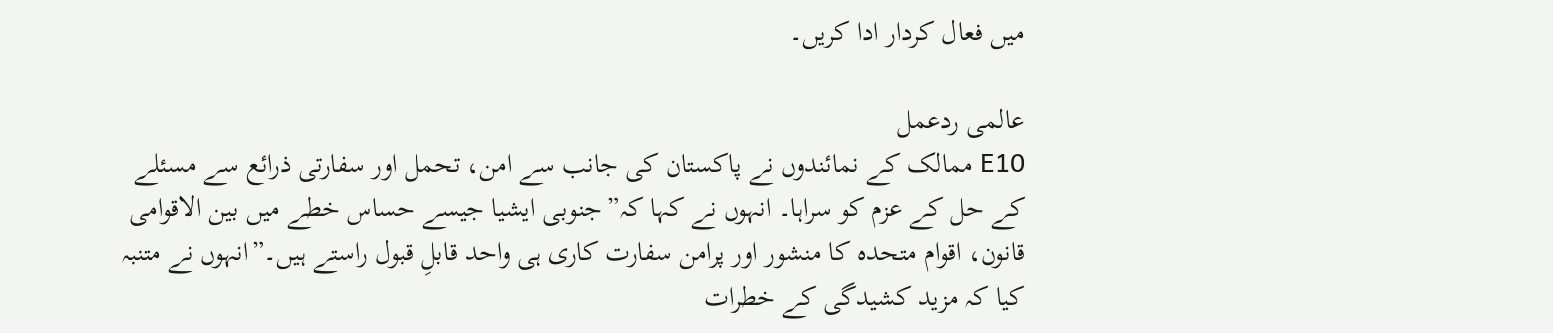میں فعال کردار ادا کریں۔

عالمی ردعمل
E10 ممالک کے نمائندوں نے پاکستان کی جانب سے امن، تحمل اور سفارتی ذرائع سے مسئلے کے حل کے عزم کو سراہا۔ انہوں نے کہا کہ”جنوبی ایشیا جیسے حساس خطے میں بین الاقوامی قانون، اقوام متحدہ کا منشور اور پرامن سفارت کاری ہی واحد قابلِ قبول راستے ہیں۔”انہوں نے متنبہ کیا کہ مزید کشیدگی کے خطرات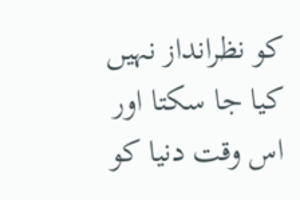کو نظرانداز نہیں کیا جا سکتا اور اس وقت دنیا کو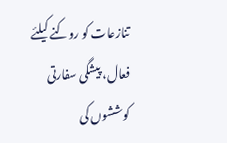تنازعات کو روکنے کیلئے فعال، پیشگی سفارتی کوششوں کی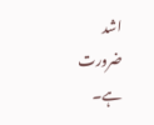اشد ضرورت ہے۔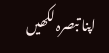اپنا تبصرہ لکھیں